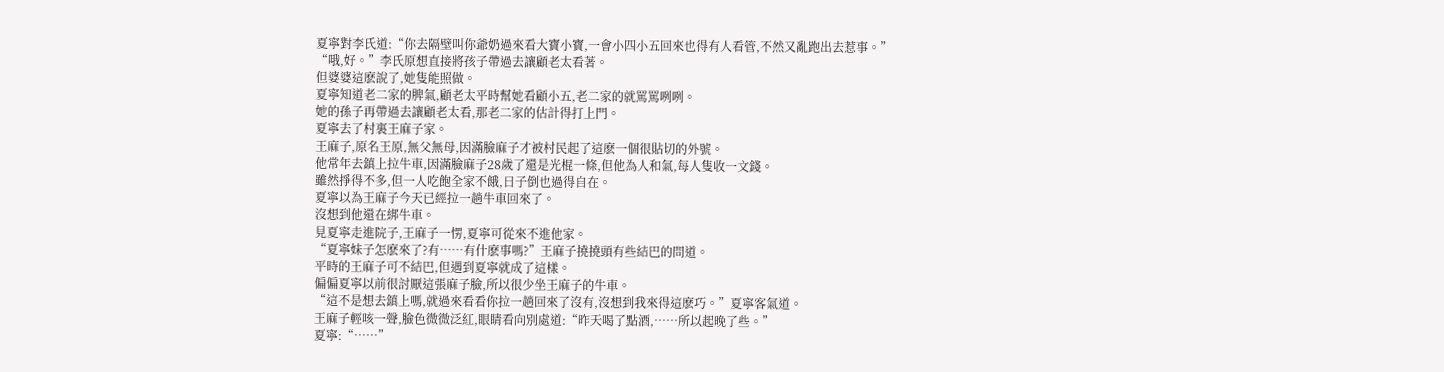夏寧對李氏道:“你去隔壁叫你爺奶過來看大寶小寶,一會小四小五回來也得有人看管,不然又亂跑出去惹事。”
“哦,好。”李氏原想直接將孩子帶過去讓顧老太看著。
但婆婆這麽說了,她隻能照做。
夏寧知道老二家的脾氣,顧老太平時幫她看顧小五,老二家的就罵罵咧咧。
她的孫子再帶過去讓顧老太看,那老二家的估計得打上門。
夏寧去了村裏王麻子家。
王麻子,原名王原,無父無母,因滿臉麻子才被村民起了這麽一個很貼切的外號。
他常年去鎮上拉牛車,因滿臉麻子28歲了還是光棍一條,但他為人和氣,每人隻收一文錢。
雖然掙得不多,但一人吃飽全家不餓,日子倒也過得自在。
夏寧以為王麻子今天已經拉一趟牛車回來了。
沒想到他還在綁牛車。
見夏寧走進院子,王麻子一愣,夏寧可從來不進他家。
“夏寧妹子怎麽來了?有……有什麽事嗎?”王麻子撓撓頭有些結巴的問道。
平時的王麻子可不結巴,但遇到夏寧就成了這樣。
偏偏夏寧以前很討厭這張麻子臉,所以很少坐王麻子的牛車。
“這不是想去鎮上嗎,就過來看看你拉一趟回來了沒有,沒想到我來得這麽巧。”夏寧客氣道。
王麻子輕咳一聲,臉色微微泛紅,眼睛看向別處道:“昨天喝了點酒,……所以起晚了些。”
夏寧:“……”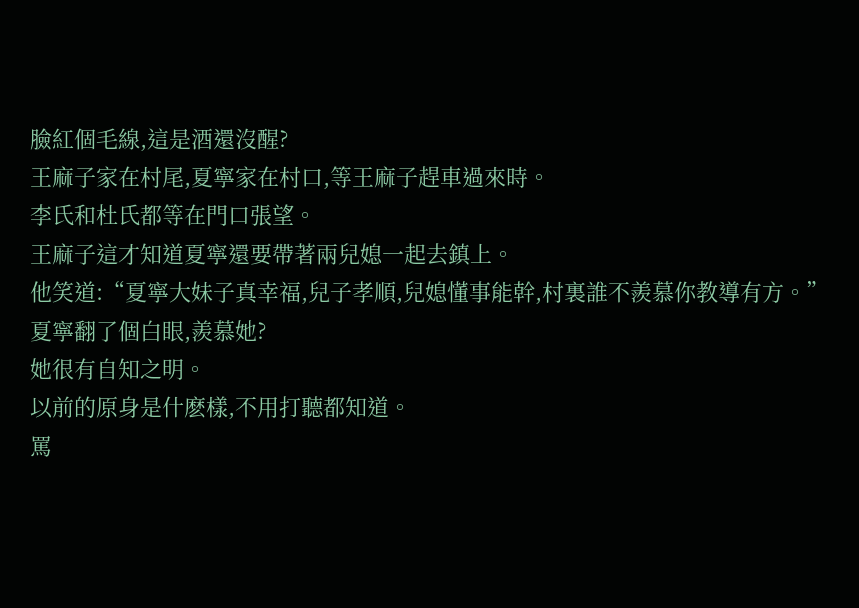臉紅個毛線,這是酒還沒醒?
王麻子家在村尾,夏寧家在村口,等王麻子趕車過來時。
李氏和杜氏都等在門口張望。
王麻子這才知道夏寧還要帶著兩兒媳一起去鎮上。
他笑道:“夏寧大妹子真幸福,兒子孝順,兒媳懂事能幹,村裏誰不羨慕你教導有方。”
夏寧翻了個白眼,羨慕她?
她很有自知之明。
以前的原身是什麽樣,不用打聽都知道。
罵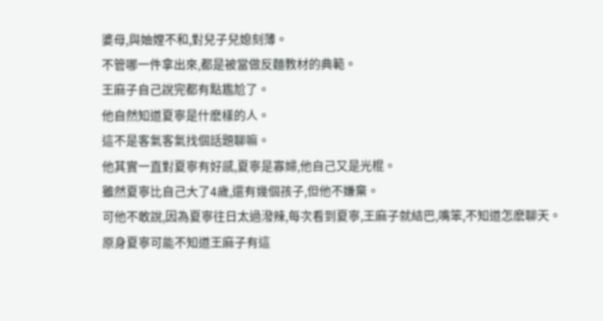婆母,與妯娌不和,對兒子兒媳刻薄。
不管哪一件拿出來,都是被當做反麵教材的典範。
王麻子自己說完都有點尷尬了。
他自然知道夏寧是什麽樣的人。
這不是客氣客氣找個話題聊嘛。
他其實一直對夏寧有好感,夏寧是寡婦,他自己又是光棍。
雖然夏寧比自己大了4歲,還有幾個孩子,但他不嫌棄。
可他不敢說,因為夏寧往日太過潑辣,每次看到夏寧,王麻子就結巴,嘴笨,不知道怎麽聊天。
原身夏寧可能不知道王麻子有這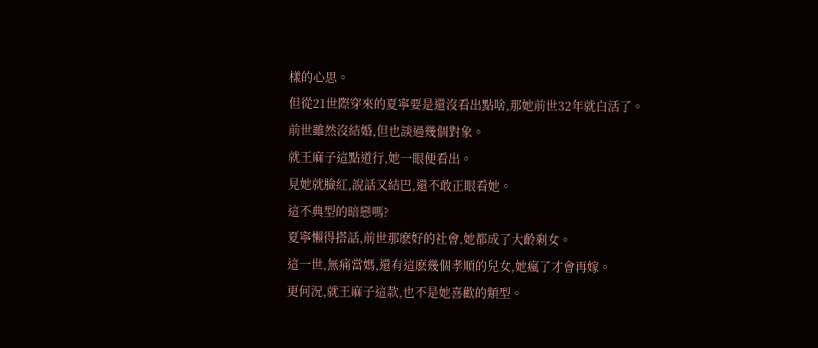樣的心思。
但從21世際穿來的夏寧要是還沒看出點啥,那她前世32年就白活了。
前世雖然沒結婚,但也談過幾個對象。
就王麻子這點道行,她一眼便看出。
見她就臉紅,說話又結巴,還不敢正眼看她。
這不典型的暗戀嗎?
夏寧懶得搭話,前世那麽好的社會,她都成了大齡剩女。
這一世,無痛當媽,還有這麽幾個孝順的兒女,她瘋了才會再嫁。
更何況,就王麻子這款,也不是她喜歡的類型。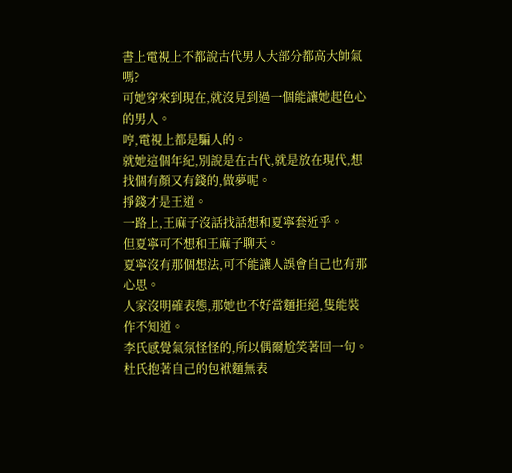書上電視上不都說古代男人大部分都高大帥氣嗎?
可她穿來到現在,就沒見到過一個能讓她起色心的男人。
哼,電視上都是騙人的。
就她這個年紀,別說是在古代,就是放在現代,想找個有顏又有錢的,做夢呢。
掙錢才是王道。
一路上,王麻子沒話找話想和夏寧套近乎。
但夏寧可不想和王麻子聊天。
夏寧沒有那個想法,可不能讓人誤會自己也有那心思。
人家沒明確表態,那她也不好當麵拒絕,隻能裝作不知道。
李氏感覺氣氛怪怪的,所以偶爾尬笑著回一句。
杜氏抱著自己的包袱麵無表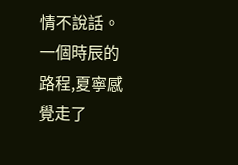情不說話。
一個時辰的路程,夏寧感覺走了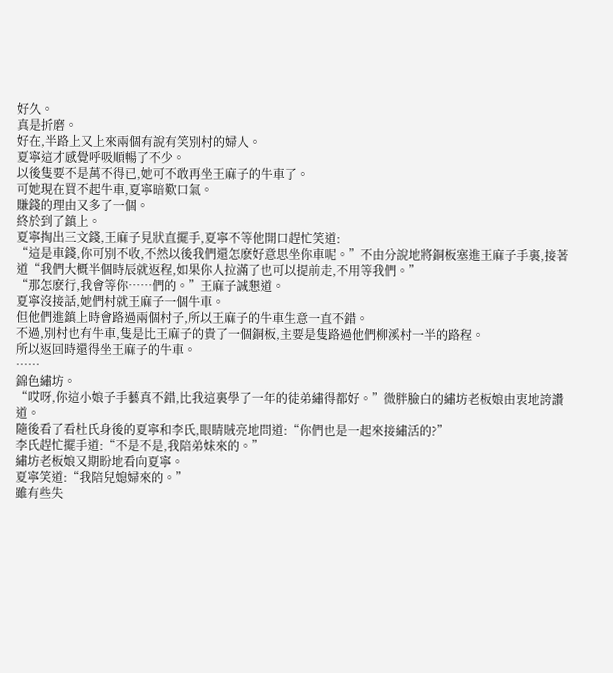好久。
真是折磨。
好在,半路上又上來兩個有說有笑別村的婦人。
夏寧這才感覺呼吸順暢了不少。
以後隻要不是萬不得已,她可不敢再坐王麻子的牛車了。
可她現在買不起牛車,夏寧暗歎口氣。
賺錢的理由又多了一個。
終於到了鎮上。
夏寧掏出三文錢,王麻子見狀直擺手,夏寧不等他開口趕忙笑道:
“這是車錢,你可別不收,不然以後我們還怎麽好意思坐你車呢。”不由分說地將銅板塞進王麻子手裏,接著道“我們大概半個時辰就返程,如果你人拉滿了也可以提前走,不用等我們。”
“那怎麽行,我會等你……們的。”王麻子誠懇道。
夏寧沒接話,她們村就王麻子一個牛車。
但他們進鎮上時會路過兩個村子,所以王麻子的牛車生意一直不錯。
不過,別村也有牛車,隻是比王麻子的貴了一個銅板,主要是隻路過他們柳溪村一半的路程。
所以返回時還得坐王麻子的牛車。
……
錦色繡坊。
“哎呀,你這小娘子手藝真不錯,比我這裏學了一年的徒弟繡得都好。”微胖臉白的繡坊老板娘由衷地誇讚道。
隨後看了看杜氏身後的夏寧和李氏,眼睛賊亮地問道:“你們也是一起來接繡活的?”
李氏趕忙擺手道:“不是不是,我陪弟妹來的。”
繡坊老板娘又期盼地看向夏寧。
夏寧笑道:“我陪兒媳婦來的。”
雖有些失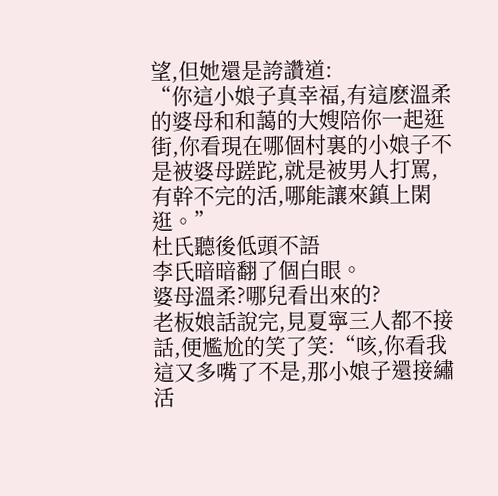望,但她還是誇讚道:
“你這小娘子真幸福,有這麽溫柔的婆母和和藹的大嫂陪你一起逛街,你看現在哪個村裏的小娘子不是被婆母蹉跎,就是被男人打罵,有幹不完的活,哪能讓來鎮上閑逛。”
杜氏聽後低頭不語
李氏暗暗翻了個白眼。
婆母溫柔?哪兒看出來的?
老板娘話說完,見夏寧三人都不接話,便尷尬的笑了笑:“咳,你看我這又多嘴了不是,那小娘子還接繡活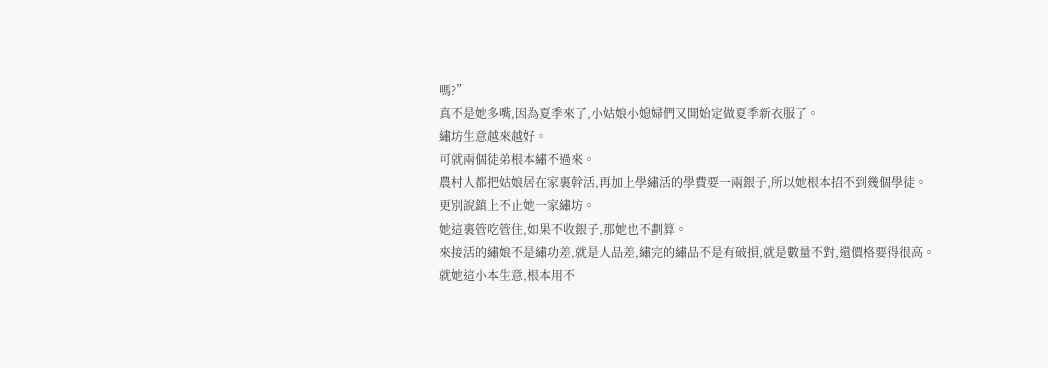嗎?”
真不是她多嘴,因為夏季來了,小姑娘小媳婦們又開始定做夏季新衣服了。
繡坊生意越來越好。
可就兩個徒弟根本繡不過來。
農村人都把姑娘居在家裏幹活,再加上學繡活的學費要一兩銀子,所以她根本招不到幾個學徒。
更別說鎮上不止她一家繡坊。
她這裏管吃管住,如果不收銀子,那她也不劃算。
來接活的繡娘不是繡功差,就是人品差,繡完的繡品不是有破損,就是數量不對,還價格要得很高。
就她這小本生意,根本用不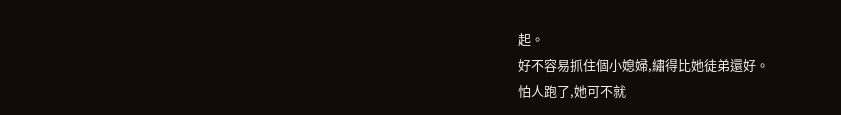起。
好不容易抓住個小媳婦,繡得比她徒弟還好。
怕人跑了,她可不就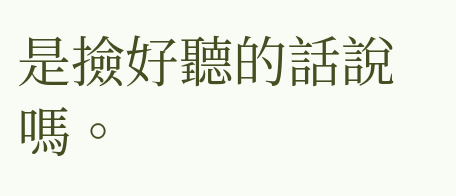是撿好聽的話說嗎。